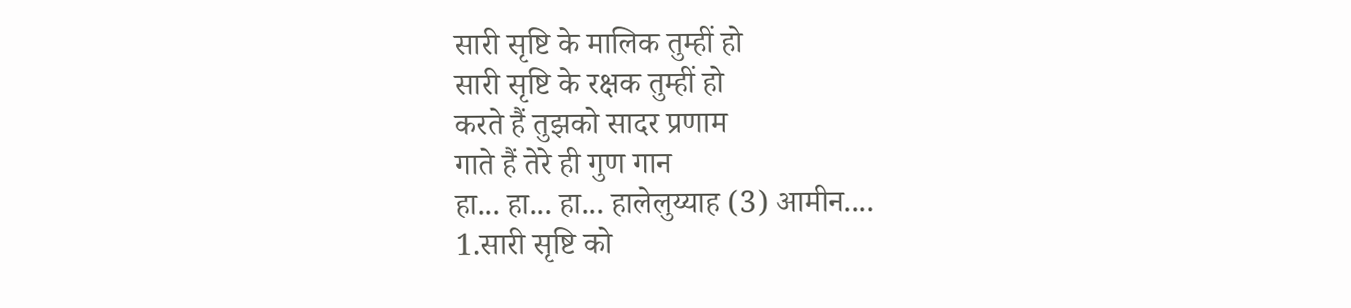सारी सृष्टि के मालिक तुम्हीं हो
सारी सृष्टि के रक्षक तुम्हीं हो
करते हैं तुझको सादर प्रणाम
गाते हैं तेरे ही गुण गान
हा... हा... हा... हालेलुय्याह (3) आमीन....
1.सारी सृष्टि को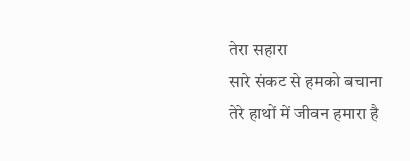तेरा सहारा
सारे संकट से हमको बचाना
तेरे हाथों में जीवन हमारा है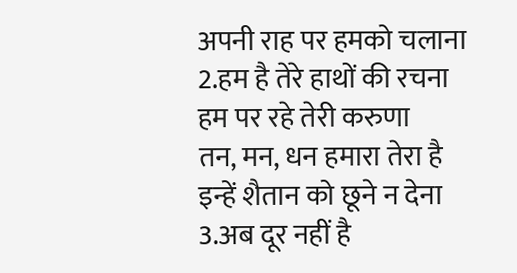अपनी राह पर हमको चलाना
2.हम है तेरे हाथों की रचना
हम पर रहे तेरी करुणा
तन, मन, धन हमारा तेरा है
इन्हें शैतान को छूने न देना
3.अब दूर नहीं है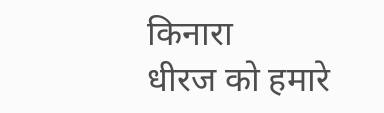किनारा
धीरज को हमारे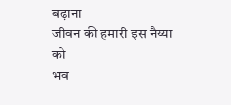बढ़ाना
जीवन की हमारी इस नैय्या को
भव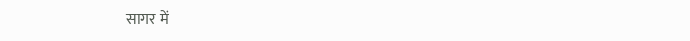सागर में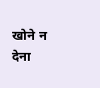खोने न देना